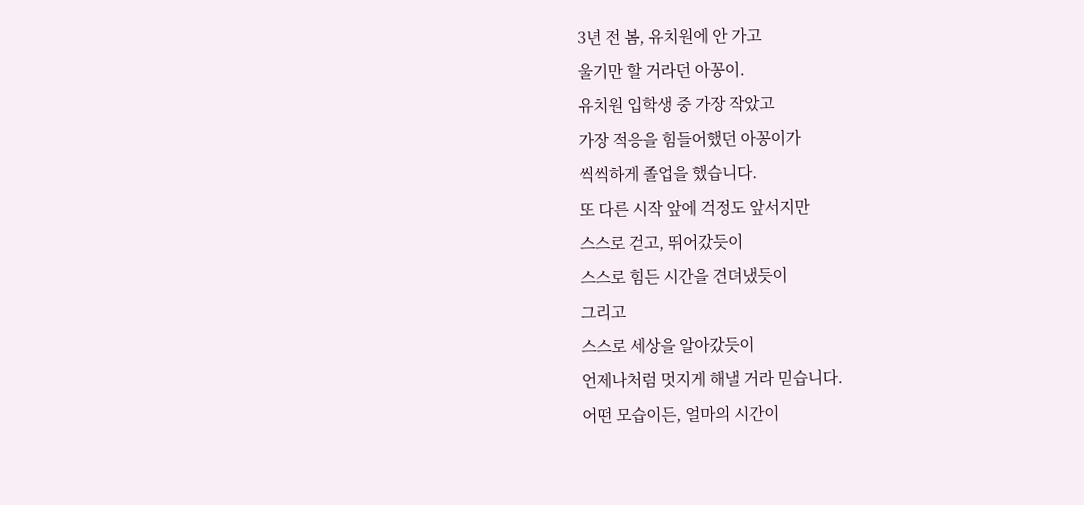3년 전 봄, 유치원에 안 가고
울기만 할 거라던 아꽁이.
유치원 입학생 중 가장 작았고
가장 적응을 힘들어했던 아꽁이가
씩씩하게 졸업을 했습니다.
또 다른 시작 앞에 걱정도 앞서지만
스스로 걷고, 뛰어갔듯이
스스로 힘든 시간을 견뎌냈듯이
그리고
스스로 세상을 알아갔듯이
언제나처럼 멋지게 해낼 거라 믿습니다.
어떤 모습이든, 얼마의 시간이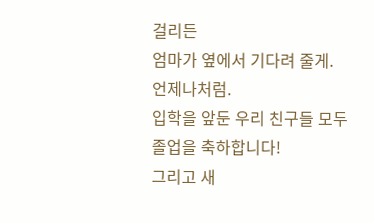걸리든
엄마가 옆에서 기다려 줄게.
언제나처럼.
입학을 앞둔 우리 친구들 모두
졸업을 축하합니다!
그리고 새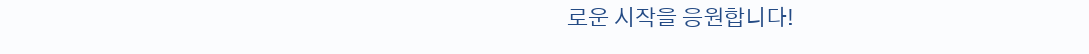로운 시작을 응원합니다!